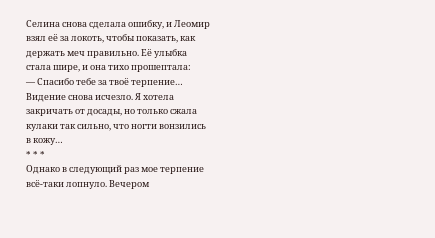Селина снова сделала ошибку, и Леомир взял её за локоть, чтобы показать, как держать меч правильно. Её улыбка стала шире, и она тихо прошептала:
— Спасибо тебе за твоё терпение…
Видение снова исчезло. Я хотела закричать от досады, но только сжала кулаки так сильно, что ногти вонзились в кожу…
* * *
Однако в следующий раз мое терпение всё-таки лопнуло. Вечером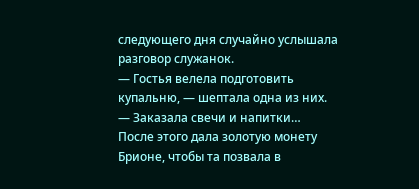следующего дня случайно услышала разговор служанок.
— Гостья велела подготовить купальню, — шептала одна из них. — Заказала свечи и напитки… После этого дала золотую монету Брионе, чтобы та позвала в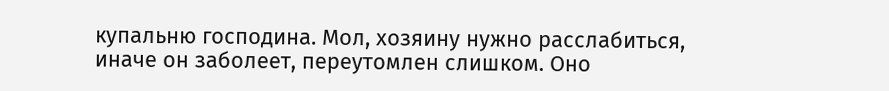купальню господина. Мол, хозяину нужно расслабиться, иначе он заболеет, переутомлен слишком. Оно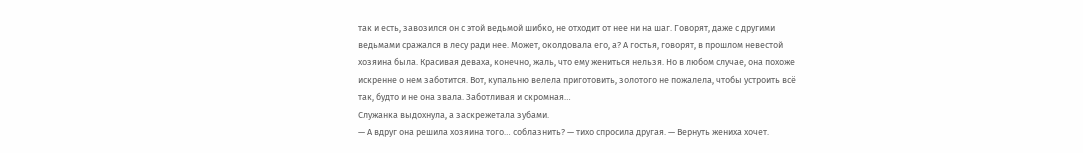так и есть, завозился он с этой ведьмой шибко, не отходит от нее ни на шаг. Говорят, даже с другими ведьмами сражался в лесу ради нее. Может, околдовала его, а? А гостья, говорят, в прошлом невестой хозяина была. Красивая деваха, конечно, жаль, что ему жениться нельзя. Но в любом случае, она похоже искренне о нем заботится. Вот, купальню велела приготовить, золотого не пожалела, чтобы устроить всё так, будто и не она звала. Заботливая и скромная…
Служанка выдохнула, а заскрежетала зубами.
— А вдруг она решила хозяина того… соблазнить? — тихо спросила другая. — Вернуть жениха хочет.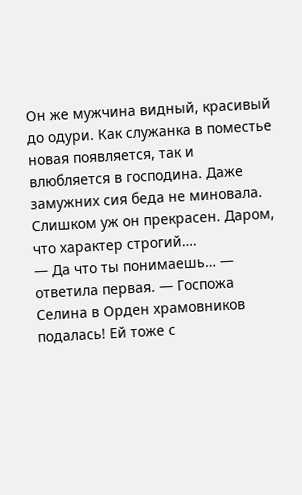Он же мужчина видный, красивый до одури. Как служанка в поместье новая появляется, так и влюбляется в господина. Даже замужних сия беда не миновала. Слишком уж он прекрасен. Даром, что характер строгий….
— Да что ты понимаешь… — ответила первая. — Госпожа Селина в Орден храмовников подалась! Ей тоже с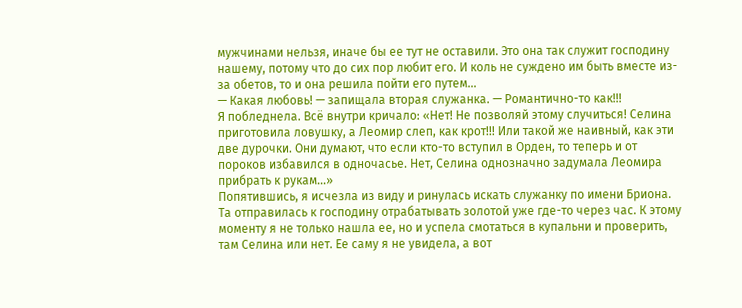мужчинами нельзя, иначе бы ее тут не оставили. Это она так служит господину нашему, потому что до сих пор любит его. И коль не суждено им быть вместе из-за обетов, то и она решила пойти его путем…
— Какая любовь! — запищала вторая служанка. — Романтично-то как!!!
Я побледнела. Всё внутри кричало: «Нет! Не позволяй этому случиться! Селина приготовила ловушку, а Леомир слеп, как крот!!! Или такой же наивный, как эти две дурочки. Они думают, что если кто-то вступил в Орден, то теперь и от пороков избавился в одночасье. Нет, Селина однозначно задумала Леомира прибрать к рукам…»
Попятившись, я исчезла из виду и ринулась искать служанку по имени Бриона.
Та отправилась к господину отрабатывать золотой уже где-то через час. К этому моменту я не только нашла ее, но и успела смотаться в купальни и проверить, там Селина или нет. Ее саму я не увидела, а вот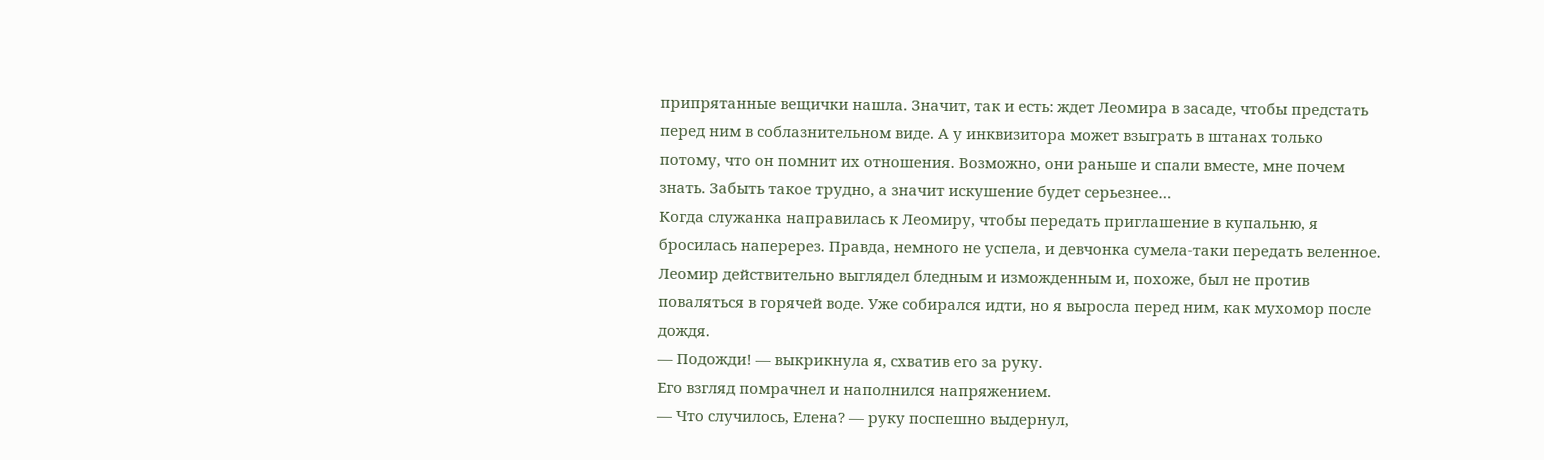припрятанные вещички нашла. Значит, так и есть: ждет Леомира в засаде, чтобы предстать перед ним в соблазнительном виде. А у инквизитора может взыграть в штанах только потому, что он помнит их отношения. Возможно, они раньше и спали вместе, мне почем знать. Забыть такое трудно, а значит искушение будет серьезнее…
Когда служанка направилась к Леомиру, чтобы передать приглашение в купальню, я бросилась наперерез. Правда, немного не успела, и девчонка сумела-таки передать веленное.
Леомир действительно выглядел бледным и изможденным и, похоже, был не против поваляться в горячей воде. Уже собирался идти, но я выросла перед ним, как мухомор после дождя.
— Подожди! — выкрикнула я, схватив его за руку.
Его взгляд помрачнел и наполнился напряжением.
— Что случилось, Елена? — руку поспешно выдернул,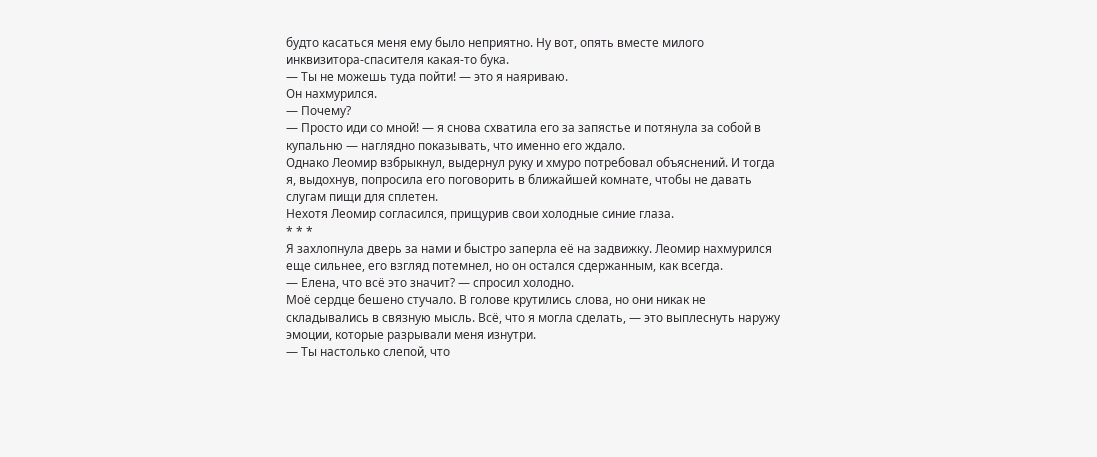будто касаться меня ему было неприятно. Ну вот, опять вместе милого инквизитора-спасителя какая-то бука.
— Ты не можешь туда пойти! — это я наяриваю.
Он нахмурился.
— Почему?
— Просто иди со мной! — я снова схватила его за запястье и потянула за собой в купальню — наглядно показывать, что именно его ждало.
Однако Леомир взбрыкнул, выдернул руку и хмуро потребовал объяснений. И тогда я, выдохнув, попросила его поговорить в ближайшей комнате, чтобы не давать слугам пищи для сплетен.
Нехотя Леомир согласился, прищурив свои холодные синие глаза.
* * *
Я захлопнула дверь за нами и быстро заперла её на задвижку. Леомир нахмурился еще сильнее, его взгляд потемнел, но он остался сдержанным, как всегда.
— Елена, что всё это значит? — спросил холодно.
Моё сердце бешено стучало. В голове крутились слова, но они никак не складывались в связную мысль. Всё, что я могла сделать, — это выплеснуть наружу эмоции, которые разрывали меня изнутри.
— Ты настолько слепой, что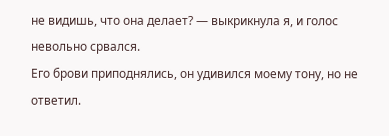не видишь, что она делает? — выкрикнула я, и голос невольно срвался.
Его брови приподнялись, он удивился моему тону, но не ответил.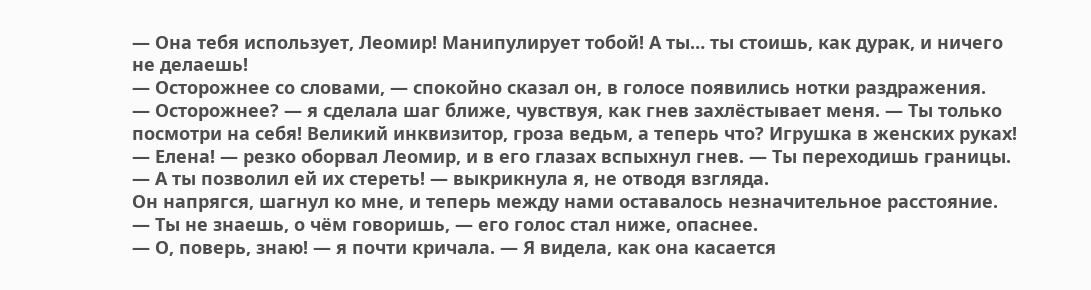— Она тебя использует, Леомир! Манипулирует тобой! А ты… ты стоишь, как дурак, и ничего не делаешь!
— Осторожнее со словами, — спокойно сказал он, в голосе появились нотки раздражения.
— Осторожнее? — я сделала шаг ближе, чувствуя, как гнев захлёстывает меня. — Ты только посмотри на себя! Великий инквизитор, гроза ведьм, а теперь что? Игрушка в женских руках!
— Елена! — резко оборвал Леомир, и в его глазах вспыхнул гнев. — Ты переходишь границы.
— А ты позволил ей их стереть! — выкрикнула я, не отводя взгляда.
Он напрягся, шагнул ко мне, и теперь между нами оставалось незначительное расстояние.
— Ты не знаешь, о чём говоришь, — его голос стал ниже, опаснее.
— О, поверь, знаю! — я почти кричала. — Я видела, как она касается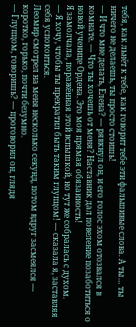тебя, как льнёт к тебе, как говорит тебе эти фальшивые слова. А ты… ты ничего не делаешь, ты просто стоишь!
— И что мне делать, Елена? — рявкнул он, и его голос эхом отозвался в комнате. — Что ты хочешь от меня? Наставник дал повеление позаботиться о новой ученице Ордена. Это моя прямая обязанность!
Я замолчала, поражённая этой вспышкой, но тут же собралась с духом.
— Я хочу, чтобы ты прекратил быть таким глупцом! — сказала я, заставляя себя успокоиться.
Леомир смотрел на меня несколько секунд, потом вдруг засмеялся — коротко, горько, почти безумно.
— Глупцом, говоришь? — проговорил он, глядя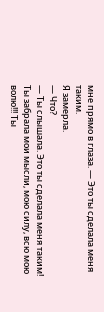мне прямо в глаза. — Это ты сделала меня таким.
Я замерла.
— Что?
— Ты слышала. Это ты сделала меня таким! Ты забрала мои мысли, мою силу, всю мою волю!!! Ты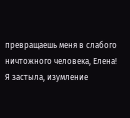превращаешь меня в слабого ничтожного человека, Елена!
Я застыла, изумление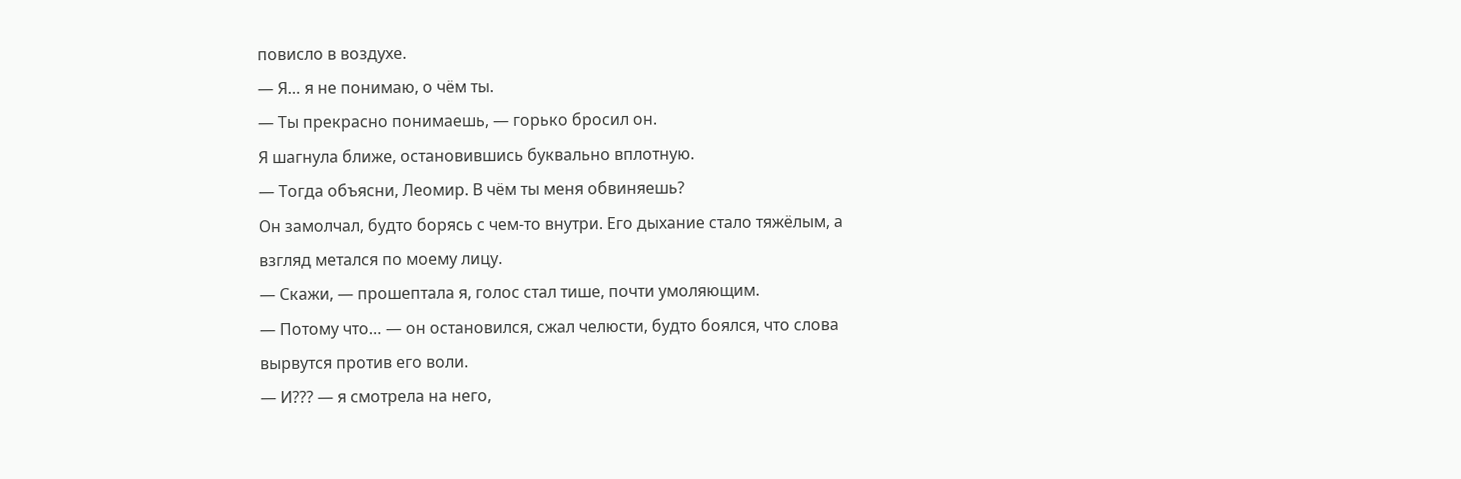повисло в воздухе.
— Я… я не понимаю, о чём ты.
— Ты прекрасно понимаешь, — горько бросил он.
Я шагнула ближе, остановившись буквально вплотную.
— Тогда объясни, Леомир. В чём ты меня обвиняешь?
Он замолчал, будто борясь с чем-то внутри. Его дыхание стало тяжёлым, а взгляд метался по моему лицу.
— Скажи, — прошептала я, голос стал тише, почти умоляющим.
— Потому что… — он остановился, сжал челюсти, будто боялся, что слова вырвутся против его воли.
— И??? — я смотрела на него,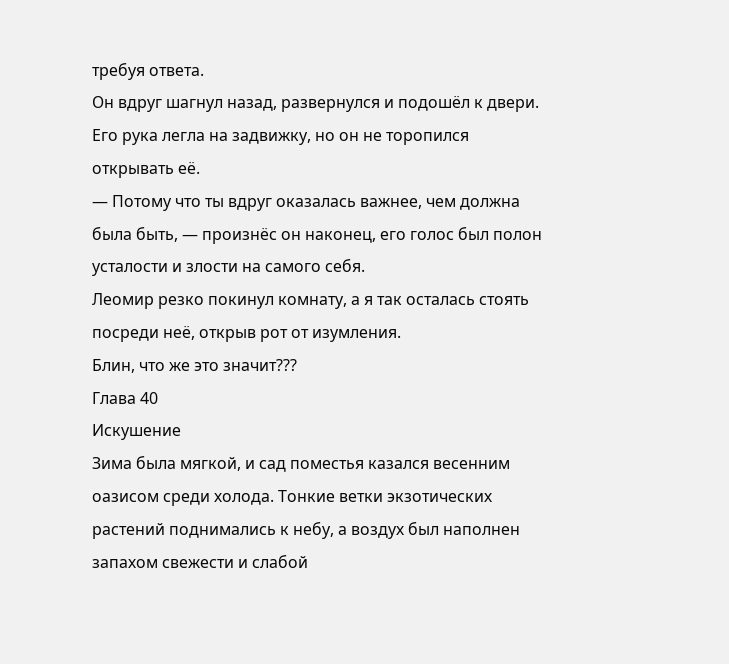требуя ответа.
Он вдруг шагнул назад, развернулся и подошёл к двери. Его рука легла на задвижку, но он не торопился открывать её.
— Потому что ты вдруг оказалась важнее, чем должна была быть, — произнёс он наконец, его голос был полон усталости и злости на самого себя.
Леомир резко покинул комнату, а я так осталась стоять посреди неё, открыв рот от изумления.
Блин, что же это значит???
Глава 40
Искушение
Зима была мягкой, и сад поместья казался весенним оазисом среди холода. Тонкие ветки экзотических растений поднимались к небу, а воздух был наполнен запахом свежести и слабой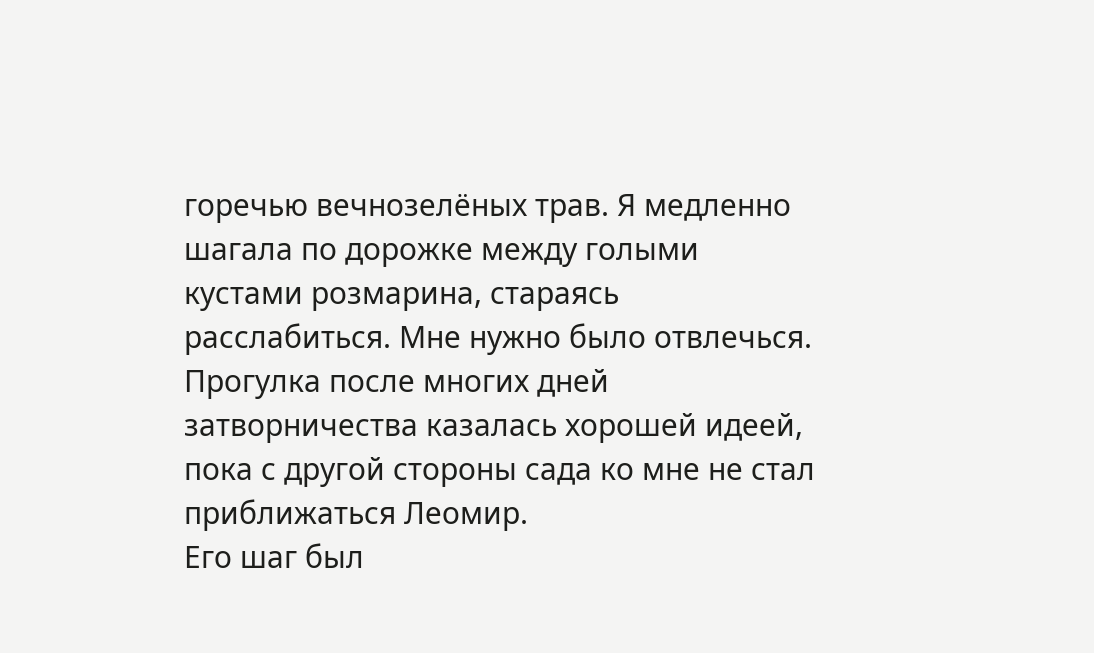горечью вечнозелёных трав. Я медленно шагала по дорожке между голыми кустами розмарина, стараясь расслабиться. Мне нужно было отвлечься. Прогулка после многих дней затворничества казалась хорошей идеей, пока с другой стороны сада ко мне не стал приближаться Леомир.
Его шаг был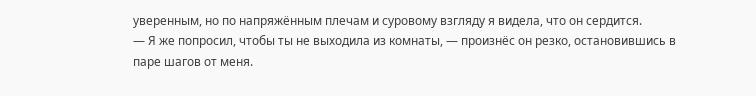уверенным, но по напряжённым плечам и суровому взгляду я видела, что он сердится.
— Я же попросил, чтобы ты не выходила из комнаты, — произнёс он резко, остановившись в паре шагов от меня.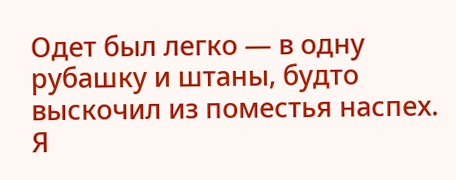Одет был легко — в одну рубашку и штаны, будто выскочил из поместья наспех.
Я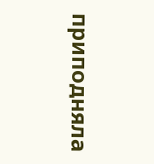приподняла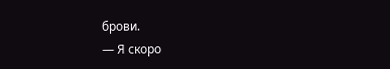брови.
— Я скоро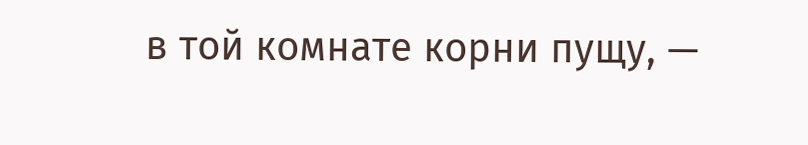в той комнате корни пущу, —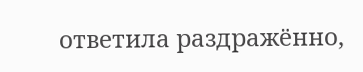ответила раздражённо,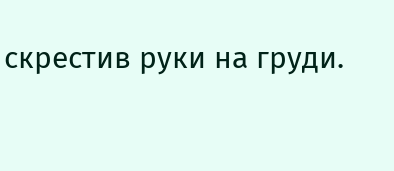скрестив руки на груди.